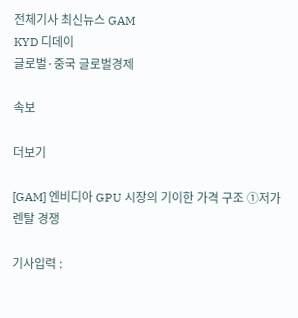전체기사 최신뉴스 GAM
KYD 디데이
글로벌·중국 글로벌경제

속보

더보기

[GAM] 엔비디아 GPU 시장의 기이한 가격 구조 ①저가 렌탈 경쟁

기사입력 :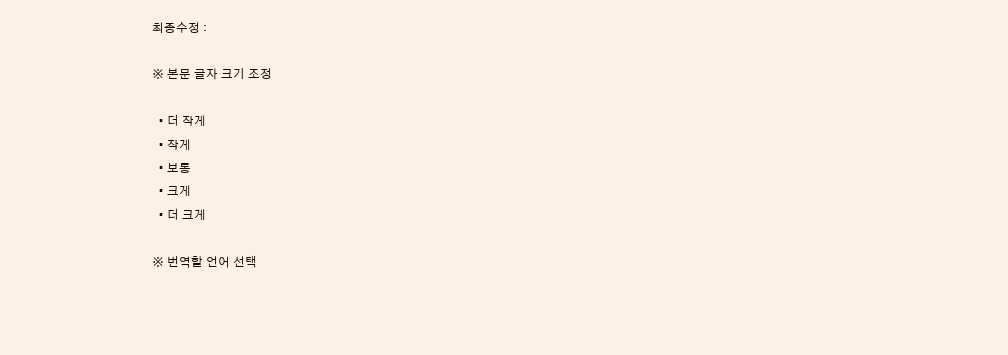최종수정 :

※ 본문 글자 크기 조정

  • 더 작게
  • 작게
  • 보통
  • 크게
  • 더 크게

※ 번역할 언어 선택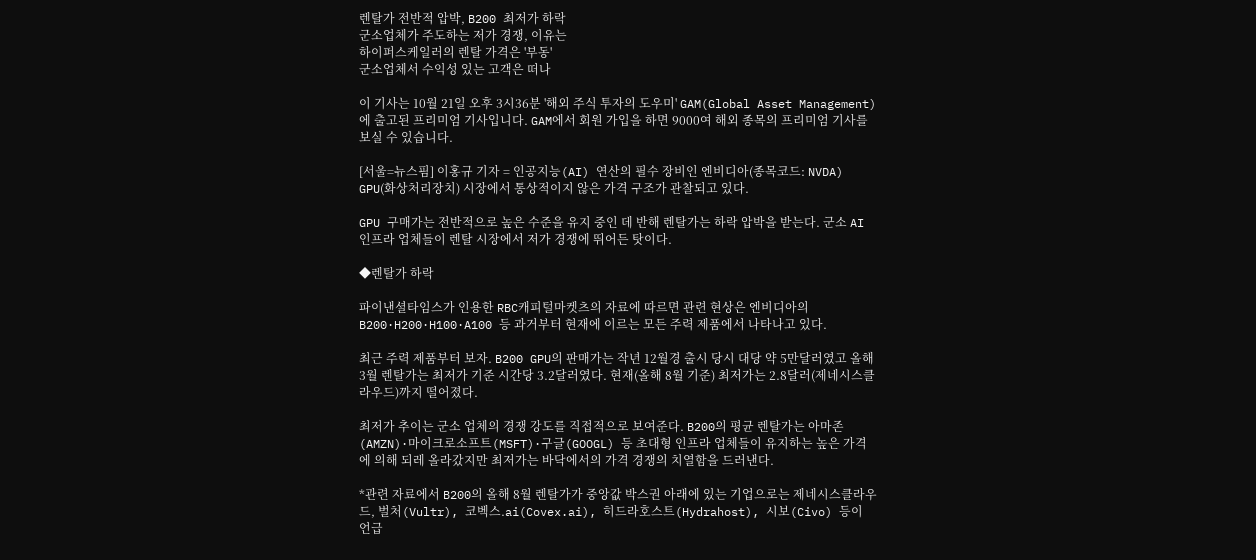렌탈가 전반적 압박, B200 최저가 하락
군소업체가 주도하는 저가 경쟁, 이유는
하이퍼스케일러의 렌탈 가격은 '부동'
군소업체서 수익성 있는 고객은 떠나

이 기사는 10월 21일 오후 3시36분 '해외 주식 투자의 도우미' GAM(Global Asset Management)에 출고된 프리미엄 기사입니다. GAM에서 회원 가입을 하면 9000여 해외 종목의 프리미엄 기사를 보실 수 있습니다.

[서울=뉴스핌] 이홍규 기자 = 인공지능(AI) 연산의 필수 장비인 엔비디아(종목코드: NVDA) GPU(화상처리장치) 시장에서 통상적이지 않은 가격 구조가 관찰되고 있다.

GPU 구매가는 전반적으로 높은 수준을 유지 중인 데 반해 렌탈가는 하락 압박을 받는다. 군소 AI 인프라 업체들이 렌탈 시장에서 저가 경쟁에 뛰어든 탓이다.

◆렌탈가 하락

파이낸셜타임스가 인용한 RBC캐피털마켓츠의 자료에 따르면 관련 현상은 엔비디아의 B200·H200·H100·A100 등 과거부터 현재에 이르는 모든 주력 제품에서 나타나고 있다.

최근 주력 제품부터 보자. B200 GPU의 판매가는 작년 12월경 출시 당시 대당 약 5만달러였고 올해 3월 렌탈가는 최저가 기준 시간당 3.2달러였다. 현재(올해 8월 기준) 최저가는 2.8달러(제네시스클라우드)까지 떨어졌다.

최저가 추이는 군소 업체의 경쟁 강도를 직접적으로 보여준다. B200의 평균 렌탈가는 아마존(AMZN)·마이크로소프트(MSFT)·구글(GOOGL) 등 초대형 인프라 업체들이 유지하는 높은 가격에 의해 되레 올라갔지만 최저가는 바닥에서의 가격 경쟁의 치열함을 드러낸다.

*관련 자료에서 B200의 올해 8월 렌탈가가 중앙값 박스권 아래에 있는 기업으로는 제네시스클라우드, 벌처(Vultr), 코벡스.ai(Covex.ai), 히드라호스트(Hydrahost), 시보(Civo) 등이 언급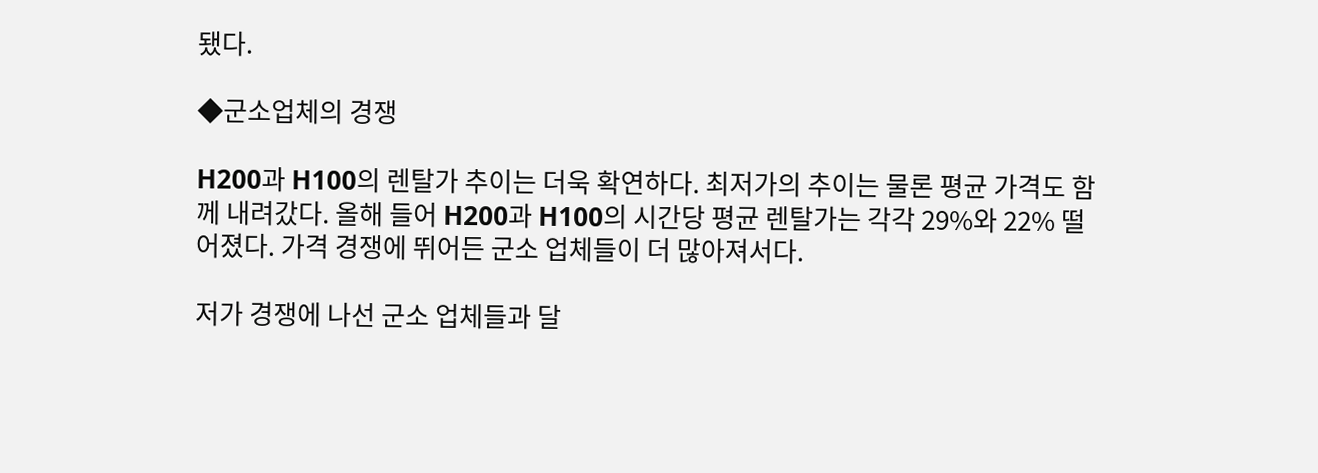됐다.

◆군소업체의 경쟁

H200과 H100의 렌탈가 추이는 더욱 확연하다. 최저가의 추이는 물론 평균 가격도 함께 내려갔다. 올해 들어 H200과 H100의 시간당 평균 렌탈가는 각각 29%와 22% 떨어졌다. 가격 경쟁에 뛰어든 군소 업체들이 더 많아져서다.

저가 경쟁에 나선 군소 업체들과 달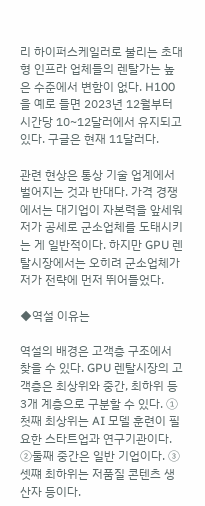리 하이퍼스케일러로 불리는 초대형 인프라 업체들의 렌탈가는 높은 수준에서 변함이 없다. H100을 예로 들면 2023년 12월부터 시간당 10~12달러에서 유지되고 있다. 구글은 현재 11달러다.

관련 현상은 통상 기술 업계에서 벌어지는 것과 반대다. 가격 경쟁에서는 대기업이 자본력을 앞세워 저가 공세로 군소업체를 도태시키는 게 일반적이다. 하지만 GPU 렌탈시장에서는 오히려 군소업체가 저가 전략에 먼저 뛰어들었다.

◆역설 이유는

역설의 배경은 고객층 구조에서 찾을 수 있다. GPU 렌탈시장의 고객층은 최상위와 중간, 최하위 등 3개 계층으로 구분할 수 있다. ①첫째 최상위는 AI 모델 훈련이 필요한 스타트업과 연구기관이다. ②둘째 중간은 일반 기업이다. ③셋쨰 최하위는 저품질 콘텐츠 생산자 등이다.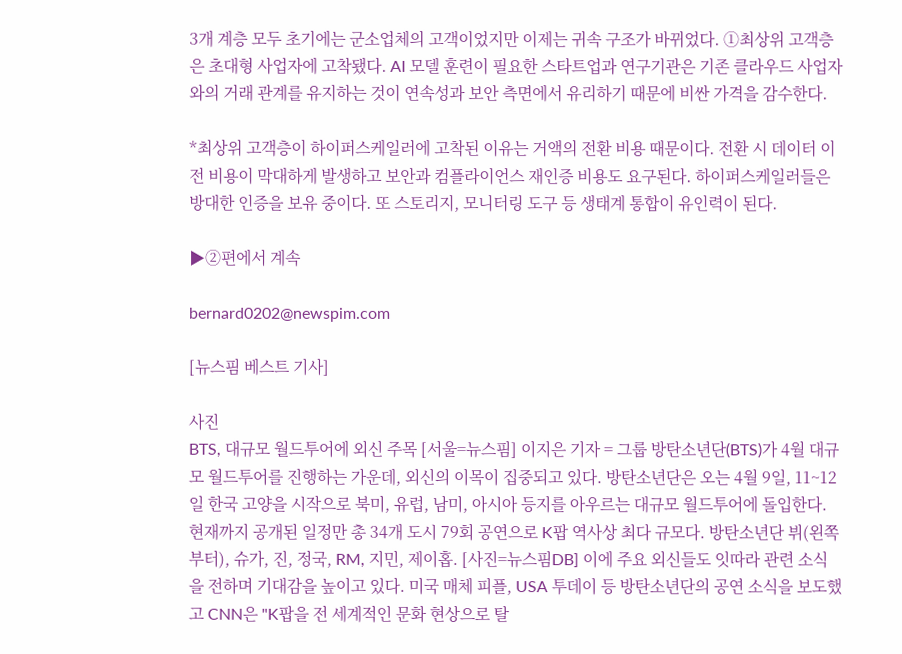3개 계층 모두 초기에는 군소업체의 고객이었지만 이제는 귀속 구조가 바뀌었다. ①최상위 고객층은 초대형 사업자에 고착됐다. AI 모델 훈련이 필요한 스타트업과 연구기관은 기존 클라우드 사업자와의 거래 관계를 유지하는 것이 연속성과 보안 측면에서 유리하기 때문에 비싼 가격을 감수한다.

*최상위 고객층이 하이퍼스케일러에 고착된 이유는 거액의 전환 비용 때문이다. 전환 시 데이터 이전 비용이 막대하게 발생하고 보안과 컴플라이언스 재인증 비용도 요구된다. 하이퍼스케일러들은 방대한 인증을 보유 중이다. 또 스토리지, 모니터링 도구 등 생태계 통합이 유인력이 된다.

▶②편에서 계속

bernard0202@newspim.com

[뉴스핌 베스트 기사]

사진
BTS, 대규모 월드투어에 외신 주목 [서울=뉴스핌] 이지은 기자 = 그룹 방탄소년단(BTS)가 4월 대규모 월드투어를 진행하는 가운데, 외신의 이목이 집중되고 있다. 방탄소년단은 오는 4월 9일, 11~12일 한국 고양을 시작으로 북미, 유럽, 남미, 아시아 등지를 아우르는 대규모 월드투어에 돌입한다. 현재까지 공개된 일정만 총 34개 도시 79회 공연으로 K팝 역사상 최다 규모다. 방탄소년단 뷔(왼쪽부터), 슈가, 진, 정국, RM, 지민, 제이홉. [사진=뉴스핌DB] 이에 주요 외신들도 잇따라 관련 소식을 전하며 기대감을 높이고 있다. 미국 매체 피플, USA 투데이 등 방탄소년단의 공연 소식을 보도했고 CNN은 "K팝을 전 세계적인 문화 현상으로 탈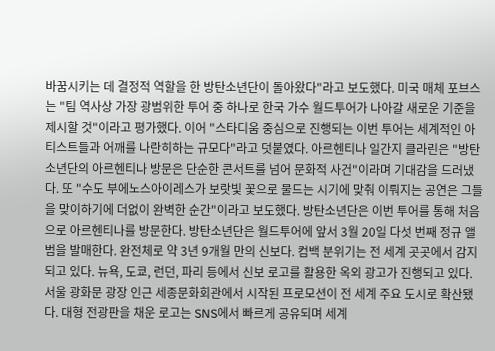바꿈시키는 데 결정적 역할을 한 방탄소년단이 돌아왔다"라고 보도했다. 미국 매체 포브스는 "팀 역사상 가장 광범위한 투어 중 하나로 한국 가수 월드투어가 나아갈 새로운 기준을 제시할 것"이라고 평가했다. 이어 "스타디움 중심으로 진행되는 이번 투어는 세계적인 아티스트들과 어깨를 나란히하는 규모다"라고 덧붙였다. 아르헨티나 일간지 클라린은 "방탄소년단의 아르헨티나 방문은 단순한 콘서트를 넘어 문화적 사건"이라며 기대감을 드러냈다. 또 "수도 부에노스아이레스가 보랏빛 꽃으로 물드는 시기에 맞춰 이뤄지는 공연은 그들을 맞이하기에 더없이 완벽한 순간"이라고 보도했다. 방탄소년단은 이번 투어를 통해 처음으로 아르헨티나를 방문한다. 방탄소년단은 월드투어에 앞서 3월 20일 다섯 번째 정규 앨범을 발매한다. 완전체로 약 3년 9개월 만의 신보다. 컴백 분위기는 전 세계 곳곳에서 감지되고 있다. 뉴욕, 도쿄, 런던, 파리 등에서 신보 로고를 활용한 옥외 광고가 진행되고 있다. 서울 광화문 광장 인근 세종문화회관에서 시작된 프로모션이 전 세계 주요 도시로 확산됐다. 대형 전광판을 채운 로고는 SNS에서 빠르게 공유되며 세계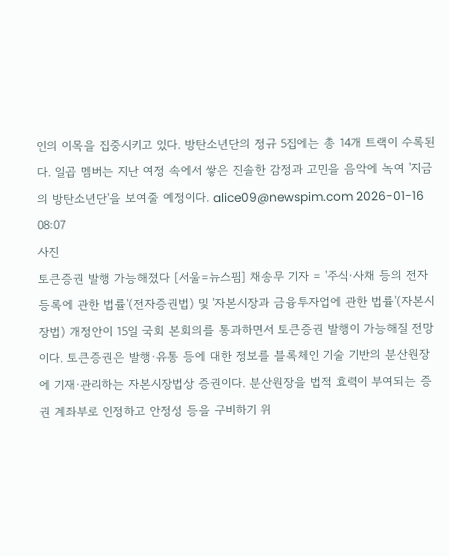인의 이목을 집중시키고 있다. 방탄소년단의 정규 5집에는 총 14개 트랙이 수록된다. 일곱 멤버는 지난 여정 속에서 쌓은 진솔한 감정과 고민을 음악에 녹여 '지금의 방탄소년단'을 보여줄 예정이다. alice09@newspim.com 2026-01-16 08:07
사진
토큰증권 발행 가능해졌다 [서울=뉴스핌] 채송무 기자 = '주식·사채 등의 전자등록에 관한 법률'(전자증권법) 및 '자본시장과 금융투자업에 관한 법률'(자본시장법) 개정안이 15일 국회 본회의를 통과하면서 토큰증권 발행이 가능해질 전망이다. 토큰증권은 발행·유통 등에 대한 정보를 블록체인 기술 기반의 분산원장에 기재·관리하는 자본시장법상 증권이다. 분산원장을 법적 효력이 부여되는 증권 계좌부로 인정하고 안정성 등을 구비하기 위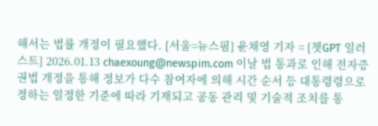해서는 법률 개정이 필요했다. [서울=뉴스핌] 윤채영 기자 = [챗GPT 일러스트] 2026.01.13 chaexoung@newspim.com 이날 법 통과로 인해 전자증권법 개정을 통해 정보가 다수 참여자에 의해 시간 순서 등 대통령령으로 정하는 일정한 기준에 따라 기재되고 공동 관리 및 기술적 조치를 통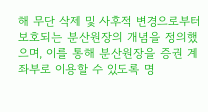해 무단 삭제 및 사후적 변경으로부터 보호되는 분산원장의 개념을 정의했으며, 이를 통해 분산원장을 증권 계좌부로 이용할 수 있도록 명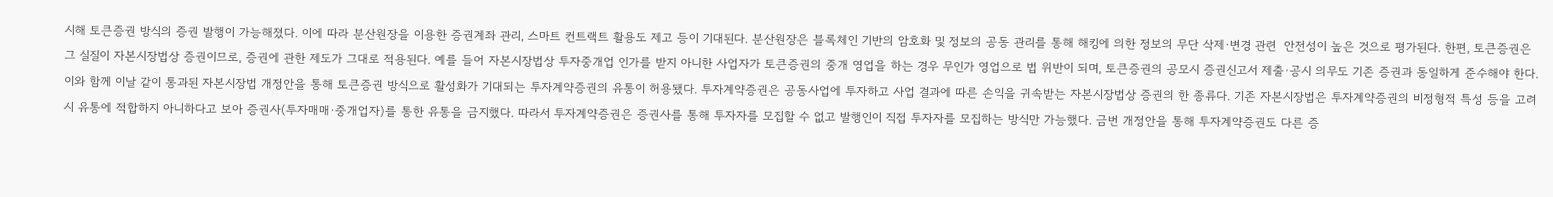시해 토큰증권 방식의 증권 발행이 가능해졌다. 이에 따라 분산원장을 이용한 증권계좌 관리, 스마트 컨트랙트 활용도 제고 등이 기대된다. 분산원장은 블록체인 기반의 암호화 및 정보의 공동 관리를 통해 해킹에 의한 정보의 무단 삭제·변경 관련  안전성이 높은 것으로 평가된다. 한편, 토큰증권은 그 실질이 자본시장법상 증권이므로, 증권에 관한 제도가 그대로 적용된다. 예를 들어 자본시장법상 투자중개업 인가를 받지 아니한 사업자가 토큰증권의 중개 영업을 하는 경우 무인가 영업으로 법 위반이 되며, 토큰증권의 공모시 증권신고서 제출·공시 의무도 기존 증권과 동일하게 준수해야 한다. 이와 함께 이날 같이 통과된 자본시장법 개정안을 통해 토큰증권 방식으로 활성화가 기대되는 투자계약증권의 유통이 허용됐다. 투자계약증권은 공동사업에 투자하고 사업 결과에 따른 손익을 귀속받는 자본시장법상 증권의 한 종류다. 기존 자본시장법은 투자계약증권의 비정형적 특성 등을 고려시 유통에 적합하지 아니하다고 보아 증권사(투자매매·중개업자)를 통한 유통을 금지했다. 따라서 투자계약증권은 증권사를 통해 투자자를 모집할 수 없고 발행인이 직접 투자자를 모집하는 방식만 가능했다. 금번 개정안을 통해 투자계약증권도 다른 증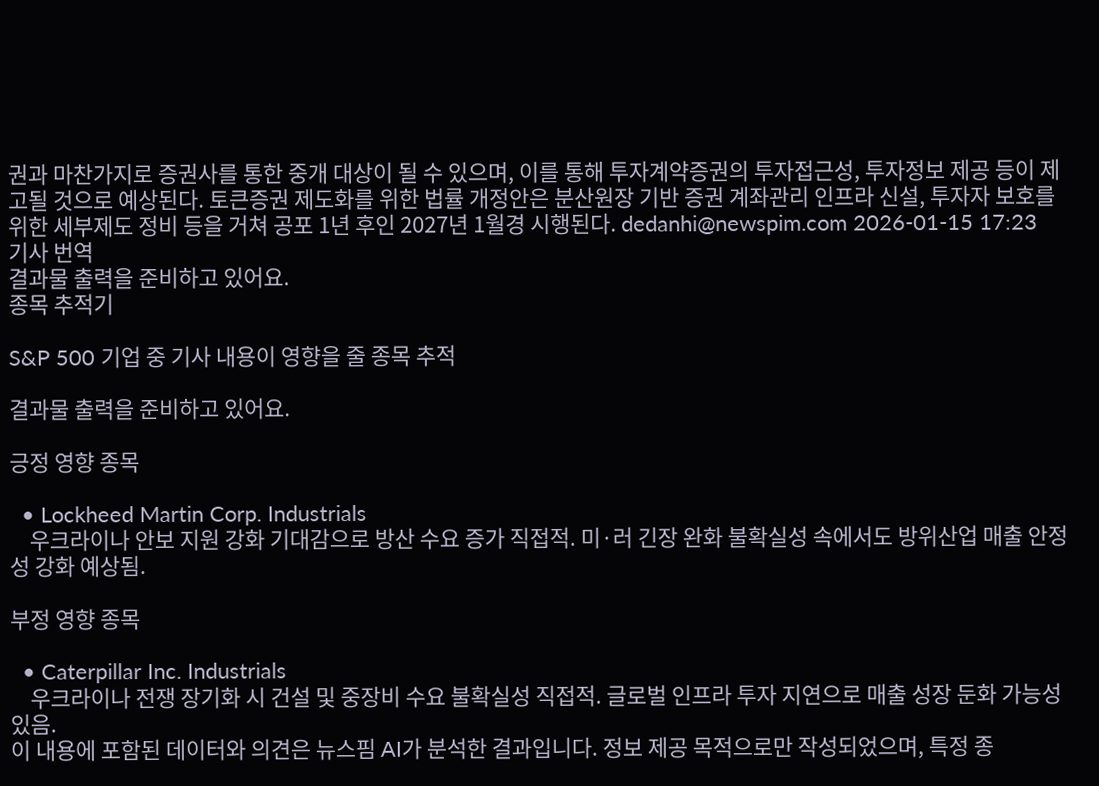권과 마찬가지로 증권사를 통한 중개 대상이 될 수 있으며, 이를 통해 투자계약증권의 투자접근성, 투자정보 제공 등이 제고될 것으로 예상된다. 토큰증권 제도화를 위한 법률 개정안은 분산원장 기반 증권 계좌관리 인프라 신설, 투자자 보호를 위한 세부제도 정비 등을 거쳐 공포 1년 후인 2027년 1월경 시행된다. dedanhi@newspim.com 2026-01-15 17:23
기사 번역
결과물 출력을 준비하고 있어요.
종목 추적기

S&P 500 기업 중 기사 내용이 영향을 줄 종목 추적

결과물 출력을 준비하고 있어요.

긍정 영향 종목

  • Lockheed Martin Corp. Industrials
    우크라이나 안보 지원 강화 기대감으로 방산 수요 증가 직접적. 미·러 긴장 완화 불확실성 속에서도 방위산업 매출 안정성 강화 예상됨.

부정 영향 종목

  • Caterpillar Inc. Industrials
    우크라이나 전쟁 장기화 시 건설 및 중장비 수요 불확실성 직접적. 글로벌 인프라 투자 지연으로 매출 성장 둔화 가능성 있음.
이 내용에 포함된 데이터와 의견은 뉴스핌 AI가 분석한 결과입니다. 정보 제공 목적으로만 작성되었으며, 특정 종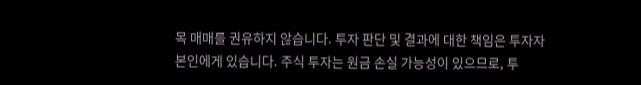목 매매를 권유하지 않습니다. 투자 판단 및 결과에 대한 책임은 투자자 본인에게 있습니다. 주식 투자는 원금 손실 가능성이 있으므로, 투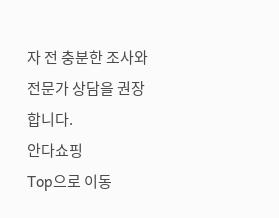자 전 충분한 조사와 전문가 상담을 권장합니다.
안다쇼핑
Top으로 이동